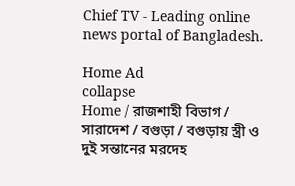Chief TV - Leading online news portal of Bangladesh.

Home Ad
collapse
Home / রাজশাহী বিভাগ / সারাদেশ / বগুড়া / বগুড়ায় স্ত্রী ও দুই সন্তানের মরদেহ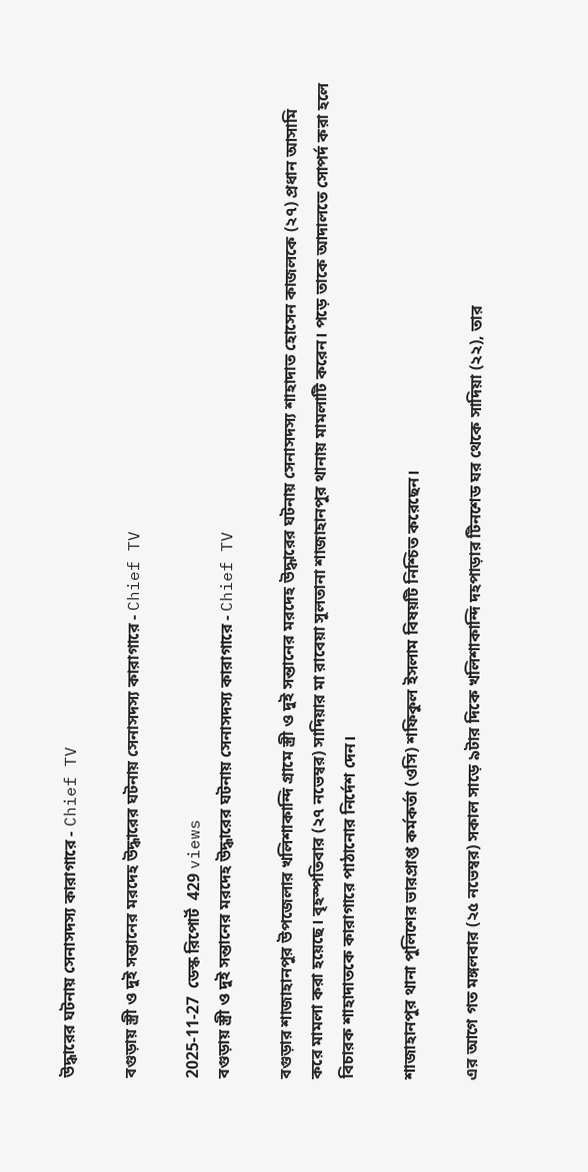উদ্ধারের ঘটনায় সেনাসদস্য কারাগারে - Chief TV

বগুড়ায় স্ত্রী ও দুই সন্তানের মরদেহ উদ্ধারের ঘটনায় সেনাসদস্য কারাগারে - Chief TV

2025-11-27  ডেস্ক রিপোর্ট  429 views
বগুড়ায় স্ত্রী ও দুই সন্তানের মরদেহ উদ্ধারের ঘটনায় সেনাসদস্য কারাগারে - Chief TV

বগুড়ার শাজাহানপুর উপজেলার খলিশাকান্দি গ্রামে স্ত্রী ও দুই সন্তানের মরদেহ উদ্ধারের ঘটনায় সেনাসদস্য শাহাদাত হোসেন কাজলকে (২৭) প্রধান আসামি করে মামলা করা হয়েছে। বৃহস্পতিবার (২৭ নভেম্বর) সাদিয়ার মা রাবেয়া সুলতানা শাজাহানপুর থানায় মামলাটি করেন। পড়ে তাকে আদালতে সোপর্দ করা হলে বিচারক শাহাদাতকে কারাগারে পাঠানোর নির্দেশ দেন।

শাজাহানপুর থানা পুলিশের ভারপ্রাপ্ত কর্মকর্তা (ওসি) শফিকুল ইসলাম বিষয়টি নিশ্চিত করেছেন।

এর আগে গত মঙ্গলবার (২৫ নভেম্বর) সকাল সাড়ে ৯টার দিকে খলিশাকান্দি দহপাড়ার টিনশেড ঘর থেকে সাদিয়া (২২), তার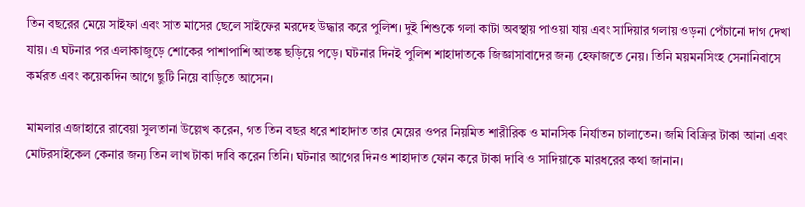তিন বছরের মেয়ে সাইফা এবং সাত মাসের ছেলে সাইফের মরদেহ উদ্ধার করে পুলিশ। দুই শিশুকে গলা কাটা অবস্থায় পাওয়া যায় এবং সাদিয়ার গলায় ওড়না পেঁচানো দাগ দেখা যায়। এ ঘটনার পর এলাকাজুড়ে শোকের পাশাপাশি আতঙ্ক ছড়িয়ে পড়ে। ঘটনার দিনই পুলিশ শাহাদাতকে জিজ্ঞাসাবাদের জন্য হেফাজতে নেয়। তিনি ময়মনসিংহ সেনানিবাসে কর্মরত এবং কয়েকদিন আগে ছুটি নিয়ে বাড়িতে আসেন।

মামলার এজাহারে রাবেয়া সুলতানা উল্লেখ করেন, গত তিন বছর ধরে শাহাদাত তার মেয়ের ওপর নিয়মিত শারীরিক ও মানসিক নির্যাতন চালাতেন। জমি বিক্রির টাকা আনা এবং মোটরসাইকেল কেনার জন্য তিন লাখ টাকা দাবি করেন তিনি। ঘটনার আগের দিনও শাহাদাত ফোন করে টাকা দাবি ও সাদিয়াকে মারধরের কথা জানান।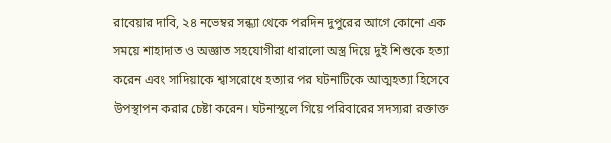রাবেয়ার দাবি, ২৪ নভেম্বর সন্ধ্যা থেকে পরদিন দুপুরের আগে কোনো এক সময়ে শাহাদাত ও অজ্ঞাত সহযোগীরা ধারালো অস্ত্র দিয়ে দুই শিশুকে হত্যা করেন এবং সাদিয়াকে শ্বাসরোধে হত্যার পর ঘটনাটিকে আত্মহত্যা হিসেবে উপস্থাপন করার চেষ্টা করেন। ঘটনাস্থলে গিয়ে পরিবারের সদস্যরা রক্তাক্ত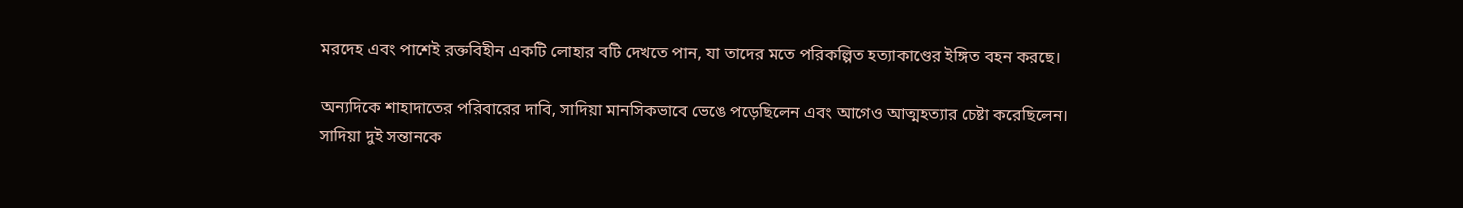মরদেহ এবং পাশেই রক্তবিহীন একটি লোহার বটি দেখতে পান, যা তাদের মতে পরিকল্পিত হত্যাকাণ্ডের ইঙ্গিত বহন করছে।

অন্যদিকে শাহাদাতের পরিবারের দাবি, সাদিয়া মানসিকভাবে ভেঙে পড়েছিলেন এবং আগেও আত্মহত্যার চেষ্টা করেছিলেন। সাদিয়া দুই সন্তানকে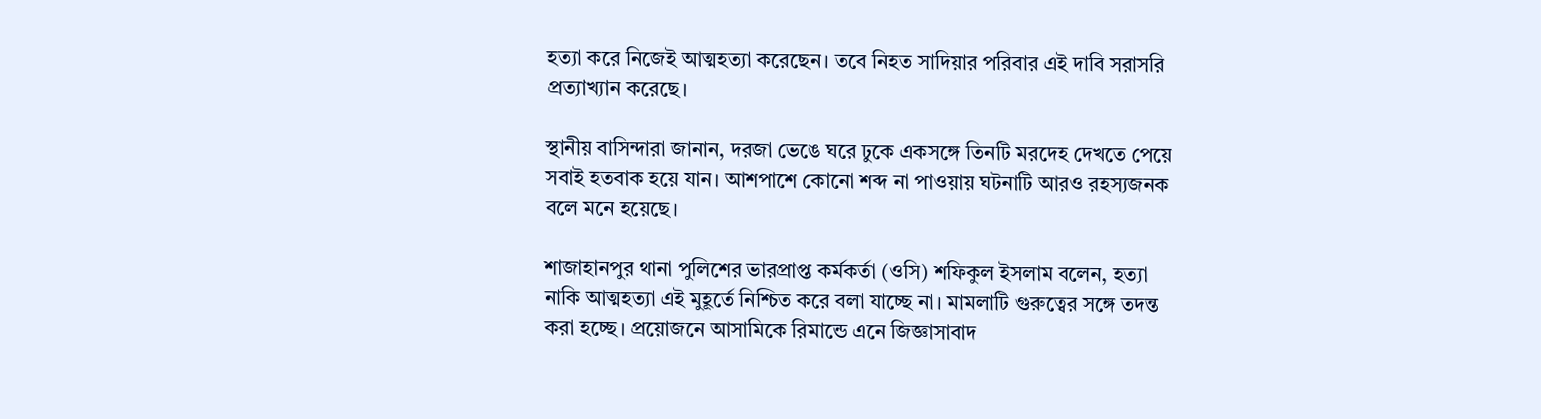হত্যা করে নিজেই আত্মহত্যা করেছেন। তবে নিহত সাদিয়ার পরিবার এই দাবি সরাসরি প্রত্যাখ্যান করেছে।

স্থানীয় বাসিন্দারা জানান, দরজা ভেঙে ঘরে ঢুকে একসঙ্গে তিনটি মরদেহ দেখতে পেয়ে সবাই হতবাক হয়ে যান। আশপাশে কোনো শব্দ না পাওয়ায় ঘটনাটি আরও রহস্যজনক বলে মনে হয়েছে।

শাজাহানপুর থানা পুলিশের ভারপ্রাপ্ত কর্মকর্তা (ওসি) শফিকুল ইসলাম বলেন, হত্যা নাকি আত্মহত্যা এই মুহূর্তে নিশ্চিত করে বলা যাচ্ছে না। মামলাটি গুরুত্বের সঙ্গে তদন্ত করা হচ্ছে। প্রয়োজনে আসামিকে রিমান্ডে এনে জিজ্ঞাসাবাদ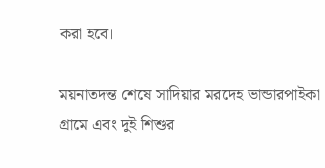করা হবে।

ময়নাতদন্ত শেষে সাদিয়ার মরদেহ ভান্ডারপাইকা গ্রামে এবং দুই শিশুর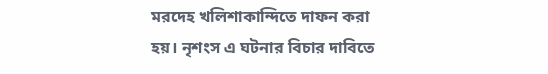মরদেহ খলিশাকান্দিতে দাফন করা হয়। নৃশংস এ ঘটনার বিচার দাবিতে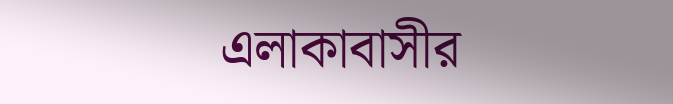এলাকাবাসীর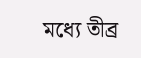মধ্যে তীব্র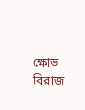ক্ষোভ বিরাজ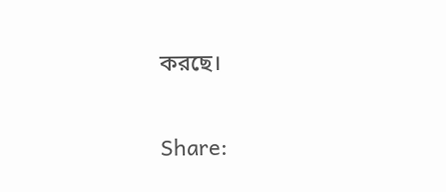করছে।


Share: